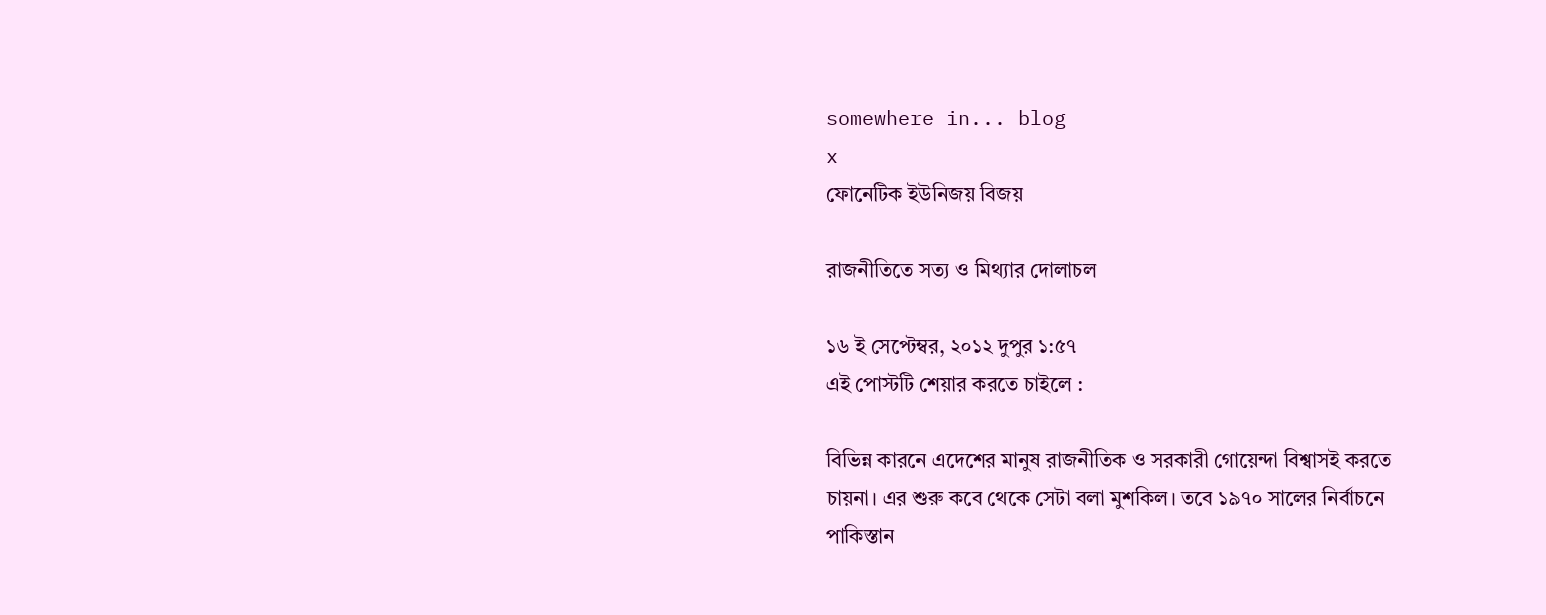somewhere in... blog
x
ফোনেটিক ইউনিজয় বিজয়

রাজনীতিতে সত্য ও মিথ্যার দোলাচল

১৬ ই সেপ্টেম্বর, ২০১২ দুপুর ১:৫৭
এই পোস্টটি শেয়ার করতে চাইলে :

বিভিন্ন কারনে এদেশের মানুষ রাজনীতিক ও সরকারী গোয়েন্দা বিশ্বাসই করতে চায়না। এর শুরু কবে থেকে সেটা বলা মুশকিল। তবে ১৯৭০ সালের নির্বাচনে পাকিস্তান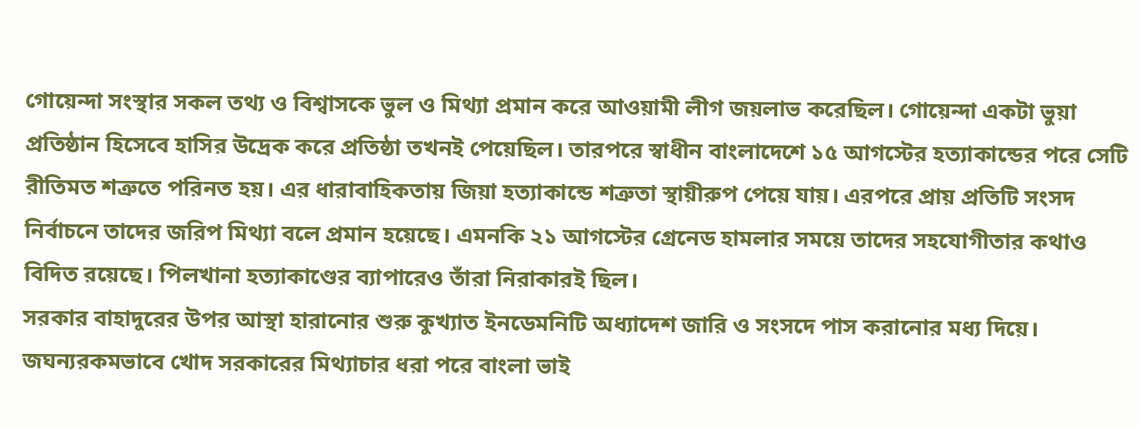গোয়েন্দা সংস্থার সকল তথ্য ও বিশ্বাসকে ভুল ও মিথ্যা প্রমান করে আওয়ামী লীগ জয়লাভ করেছিল। গোয়েন্দা একটা ভুয়া প্রতিষ্ঠান হিসেবে হাসির উদ্রেক করে প্রতিষ্ঠা তখনই পেয়েছিল। তারপরে স্বাধীন বাংলাদেশে ১৫ আগস্টের হত্যাকান্ডের পরে সেটি রীতিমত শত্রুতে পরিনত হয়। এর ধারাবাহিকতায় জিয়া হত্যাকান্ডে শত্রুতা স্থায়ীরুপ পেয়ে যায়। এরপরে প্রায় প্রতিটি সংসদ নির্বাচনে তাদের জরিপ মিথ্যা বলে প্রমান হয়েছে। এমনকি ২১ আগস্টের গ্রেনেড হামলার সময়ে তাদের সহযোগীতার কথাও বিদিত রয়েছে। পিলখানা হত্যাকাণ্ডের ব্যাপারেও তাঁরা নিরাকারই ছিল।
সরকার বাহাদুরের উপর আস্থা হারানোর শুরু কুখ্যাত ইনডেমনিটি অধ্যাদেশ জারি ও সংসদে পাস করানোর মধ্য দিয়ে। জঘন্যরকমভাবে খোদ সরকারের মিথ্যাচার ধরা পরে বাংলা ভাই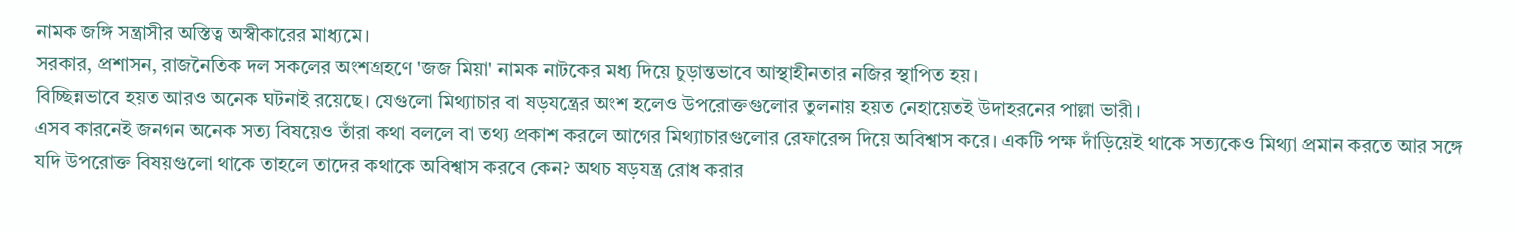নামক জঙ্গি সন্ত্রাসীর অস্তিত্ব অস্বীকারের মাধ্যমে।
সরকার, প্রশাসন, রাজনৈতিক দল সকলের অংশগ্রহণে 'জজ মিয়া' নামক নাটকের মধ্য দিয়ে চুড়ান্তভাবে আস্থাহীনতার নজির স্থাপিত হয়।
বিচ্ছিন্নভাবে হয়ত আরও অনেক ঘটনাই রয়েছে। যেগুলো মিথ্যাচার বা ষড়যন্ত্রের অংশ হলেও উপরোক্তগুলোর তুলনায় হয়ত নেহায়েতই উদাহরনের পাল্লা ভারী।
এসব কারনেই জনগন অনেক সত্য বিষয়েও তাঁরা কথা বললে বা তথ্য প্রকাশ করলে আগের মিথ্যাচারগুলোর রেফারেন্স দিয়ে অবিশ্বাস করে। একটি পক্ষ দাঁড়িয়েই থাকে সত্যকেও মিথ্যা প্রমান করতে আর সঙ্গে যদি উপরোক্ত বিষয়গুলো থাকে তাহলে তাদের কথাকে অবিশ্বাস করবে কেন? অথচ ষড়যন্ত্র রোধ করার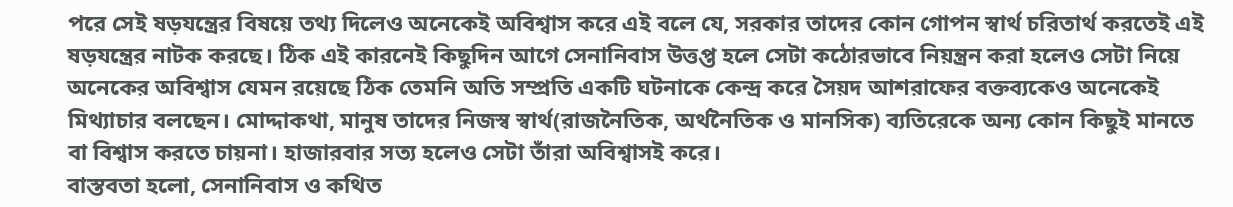পরে সেই ষড়যন্ত্রের বিষয়ে তথ্য দিলেও অনেকেই অবিশ্বাস করে এই বলে যে, সরকার তাদের কোন গোপন স্বার্থ চরিতার্থ করতেই এই ষড়যন্ত্রের নাটক করছে। ঠিক এই কারনেই কিছুদিন আগে সেনানিবাস উত্তপ্ত হলে সেটা কঠোরভাবে নিয়ন্ত্রন করা হলেও সেটা নিয়ে অনেকের অবিশ্বাস যেমন রয়েছে ঠিক তেমনি অতি সম্প্রতি একটি ঘটনাকে কেন্দ্র করে সৈয়দ আশরাফের বক্তব্যকেও অনেকেই মিথ্যাচার বলছেন। মোদ্দাকথা, মানুষ তাদের নিজস্ব স্বার্থ(রাজনৈতিক, অর্থনৈতিক ও মানসিক) ব্যতিরেকে অন্য কোন কিছুই মানতে বা বিশ্বাস করতে চায়না। হাজারবার সত্য হলেও সেটা তাঁরা অবিশ্বাসই করে।
বাস্তবতা হলো, সেনানিবাস ও কথিত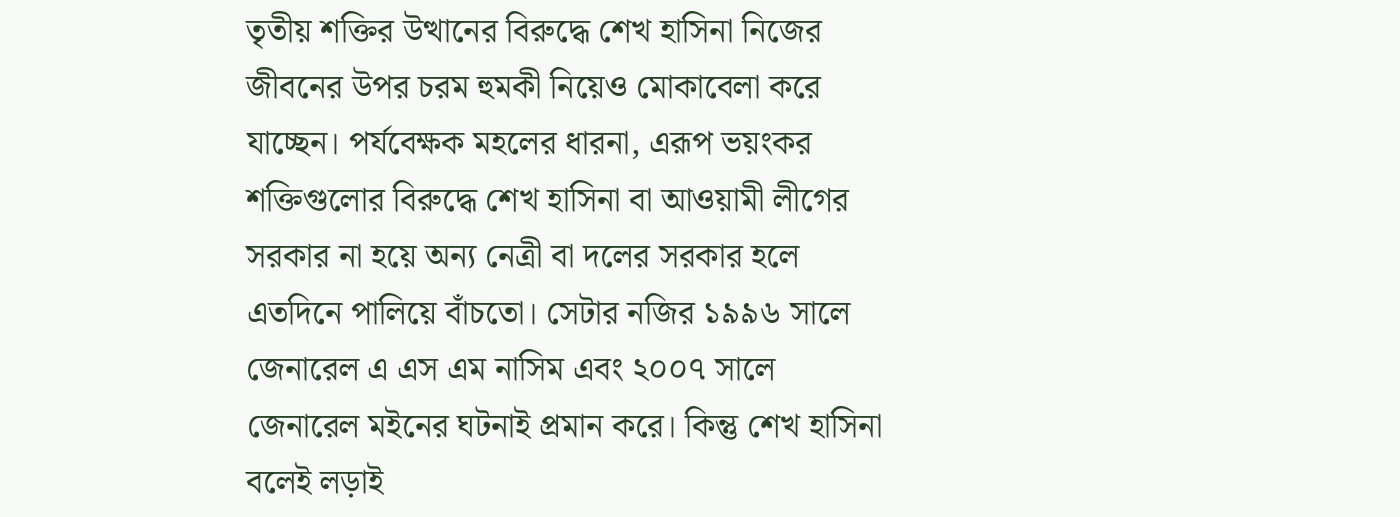তৃতীয় শক্তির উত্থানের বিরুদ্ধে শেখ হাসিনা নিজের জীবনের উপর চরম হুমকী নিয়েও মোকাবেলা করে যাচ্ছেন। পর্যবেক্ষক মহলের ধারনা, এরূপ ভয়ংকর শক্তিগুলোর বিরুদ্ধে শেখ হাসিনা বা আওয়ামী লীগের সরকার না হয়ে অন্য নেত্রী বা দলের সরকার হলে এতদিনে পালিয়ে বাঁচতো। সেটার নজির ১৯৯৬ সালে জেনারেল এ এস এম নাসিম এবং ২০০৭ সালে জেনারেল মইনের ঘটনাই প্রমান করে। কিন্তু শেখ হাসিনা বলেই লড়াই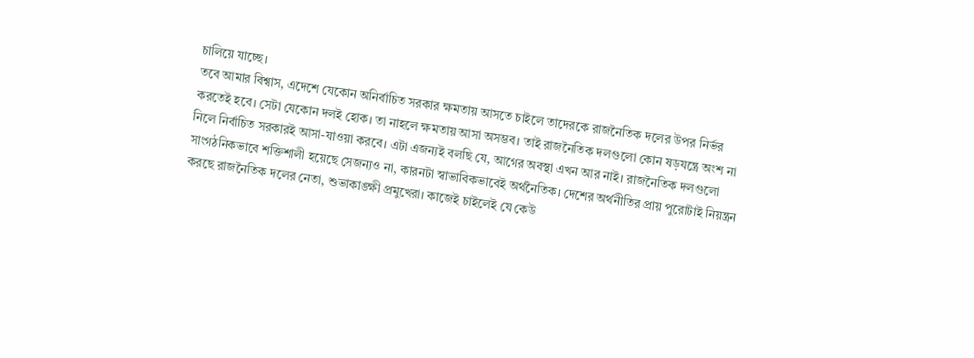চালিয়ে যাচ্ছে।
তবে আমার বিশ্বাস, এদেশে যেকোন অনির্বাচিত সরকার ক্ষমতায় আসতে চাইলে তাদেরকে রাজনৈতিক দলের উপর নির্ভর করতেই হবে। সেটা যেকোন দলই হোক। তা নাহলে ক্ষমতায় আসা অসম্ভব। তাই রাজনৈতিক দলগুলো কোন ষড়যন্ত্রে অংশ না নিলে নির্বাচিত সরকারই আসা-যাওয়া করবে। এটা এজন্যই বলছি যে, আগের অবস্থা এখন আর নাই। রাজনৈতিক দলগুলো সাংগঠনিকভাবে শক্তিশালী হয়েছে সেজন্যও না, কারনটা স্বাভাবিকভাবেই অর্থনৈতিক। দেশের অর্থনীতির প্রায় পুরোটাই নিয়ন্ত্রন করছে রাজনৈতিক দলের নেতা, শুভাকাঙ্ক্ষী প্রমুখেরা। কাজেই চাইলেই যে কেউ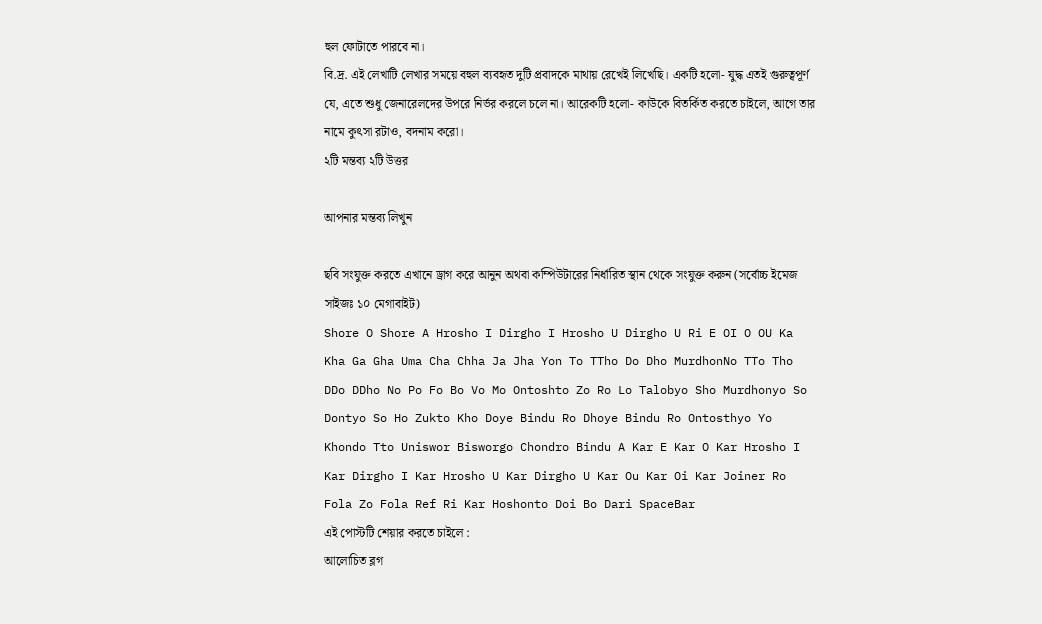হুল ফোটাতে পারবে না।
বি.দ্র. এই লেখাটি লেখার সময়ে বহুল ব্যবহৃত দুটি প্রবাদকে মাথায় রেখেই লিখেছি। একটি হলো- যুদ্ধ এতই গুরুত্বপূর্ণ যে, এতে শুধু জেনারেলদের উপরে নির্ভর করলে চলে না। আরেকটি হলো- কাউকে বিতর্কিত করতে চাইলে, আগে তার নামে কুৎসা রটাও, বদনাম করো।
২টি মন্তব্য ২টি উত্তর

আপনার মন্তব্য লিখুন

ছবি সংযুক্ত করতে এখানে ড্রাগ করে আনুন অথবা কম্পিউটারের নির্ধারিত স্থান থেকে সংযুক্ত করুন (সর্বোচ্চ ইমেজ সাইজঃ ১০ মেগাবাইট)
Shore O Shore A Hrosho I Dirgho I Hrosho U Dirgho U Ri E OI O OU Ka Kha Ga Gha Uma Cha Chha Ja Jha Yon To TTho Do Dho MurdhonNo TTo Tho DDo DDho No Po Fo Bo Vo Mo Ontoshto Zo Ro Lo Talobyo Sho Murdhonyo So Dontyo So Ho Zukto Kho Doye Bindu Ro Dhoye Bindu Ro Ontosthyo Yo Khondo Tto Uniswor Bisworgo Chondro Bindu A Kar E Kar O Kar Hrosho I Kar Dirgho I Kar Hrosho U Kar Dirgho U Kar Ou Kar Oi Kar Joiner Ro Fola Zo Fola Ref Ri Kar Hoshonto Doi Bo Dari SpaceBar
এই পোস্টটি শেয়ার করতে চাইলে :
আলোচিত ব্লগ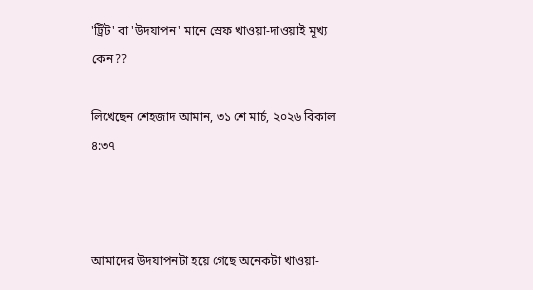'ট্রিট' বা 'উদযাপন' মানে স্রেফ খাওয়া-দাওয়াই মূখ্য কেন??

লিখেছেন শেহজাদ আমান, ৩১ শে মার্চ, ২০২৬ বিকাল ৪:৩৭



আমাদের উদযাপনটা হয়ে গেছে অনেকটা খাওয়া-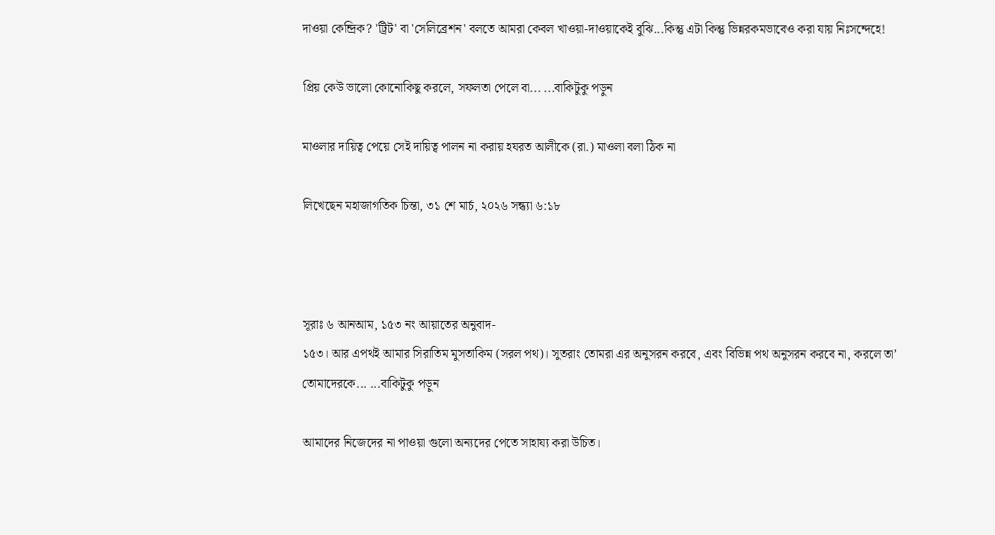দাওয়া কেন্দ্রিক? 'ট্রিট' বা 'সেলিব্রেশন' বলতে আমরা কেবল খাওয়া-দাওয়াকেই বুঝি...কিন্তু এটা কিন্তু ভিন্নরকমভাবেও করা যায় নিঃসন্দেহে!

প্রিয় কেউ ভালো কোনোকিছু করলে, সফলতা পেলে বা... ...বাকিটুকু পড়ুন

মাওলার দায়িত্ব পেয়ে সেই দায়িত্ব পালন না করায় হযরত আলীকে (রা.) মাওলা বলা ঠিক না

লিখেছেন মহাজাগতিক চিন্তা, ৩১ শে মার্চ, ২০২৬ সন্ধ্যা ৬:১৮



সূরাঃ ৬ আনআম, ১৫৩ নং আয়াতের অনুবাদ-
১৫৩। আর এপথই আমার সিরাতিম মুসতাকিম (সরল পথ)। সুতরাং তোমরা এর অনুসরন করবে, এবং বিভিন্ন পথ অনুসরন করবে না, করলে তা’ তোমাদেরকে... ...বাকিটুকু পড়ুন

আমাদের নিজেদের না পাওয়া গুলো অন্যদের পেতে সাহায্য করা উচিত।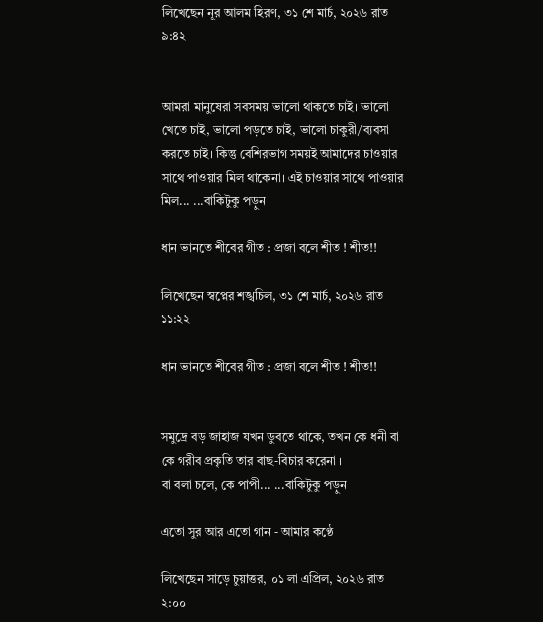লিখেছেন নূর আলম হিরণ, ৩১ শে মার্চ, ২০২৬ রাত ৯:৪২


আমরা মানুষেরা সবসময় ভালো থাকতে চাই। ভালো খেতে চাই, ভালো পড়তে চাই, ভালো চাকুরী/ব্যবসা করতে চাই। কিন্তু বেশিরভাগ সময়ই আমাদের চাওয়ার সাথে পাওয়ার মিল থাকেনা। এই চাওয়ার সাথে পাওয়ার মিল... ...বাকিটুকু পড়ুন

ধান ভানতে শীবের গীত : প্রজা বলে শীত ! শীত!!

লিখেছেন স্বপ্নের শঙ্খচিল, ৩১ শে মার্চ, ২০২৬ রাত ১১:২২

ধান ভানতে শীবের গীত : প্রজা বলে শীত ! শীত!!


সমুদ্রে বড় জাহাজ যখন ডুবতে থাকে, তখন কে ধনী বা কে গরীব প্রকৃতি তার বাছ-বিচার করেনা ।
বা বলা চলে, কে পাপী... ...বাকিটুকু পড়ুন

এতো সুর আর এতো গান - আমার কণ্ঠে

লিখেছেন সাড়ে চুয়াত্তর, ০১ লা এপ্রিল, ২০২৬ রাত ২:০০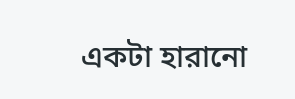একটা হারানো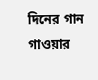দিনের গান গাওয়ার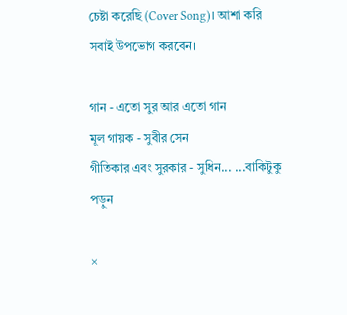চেষ্টা করেছি (Cover Song)। আশা করি সবাই উপভোগ করবেন।

গান - এতো সুর আর এতো গান
মূল গায়ক - সুবীর সেন
গীতিকার এবং সুরকার - সুধিন... ...বাকিটুকু পড়ুন

×